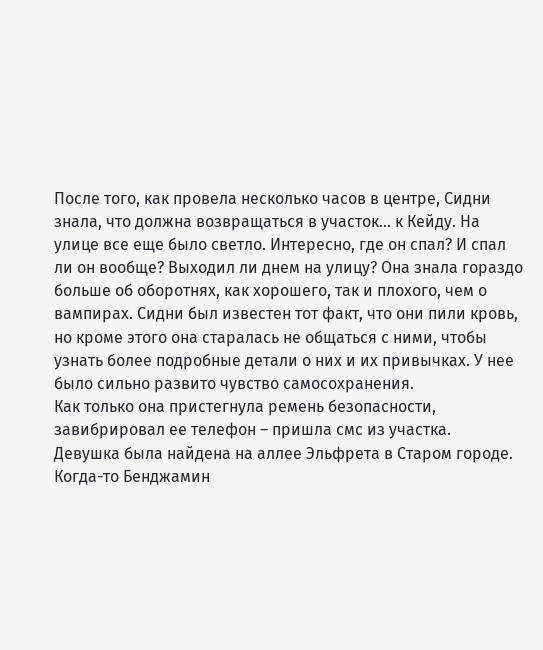После того, как провела несколько часов в центре, Сидни знала, что должна возвращаться в участок... к Кейду. На улице все еще было светло. Интересно, где он спал? И спал ли он вообще? Выходил ли днем на улицу? Она знала гораздо больше об оборотнях, как хорошего, так и плохого, чем о вампирах. Сидни был известен тот факт, что они пили кровь, но кроме этого она старалась не общаться с ними, чтобы узнать более подробные детали о них и их привычках. У нее было сильно развито чувство самосохранения.
Как только она пристегнула ремень безопасности, завибрировал ее телефон – пришла смс из участка.
Девушка была найдена на аллее Эльфрета в Старом городе. Когда-то Бенджамин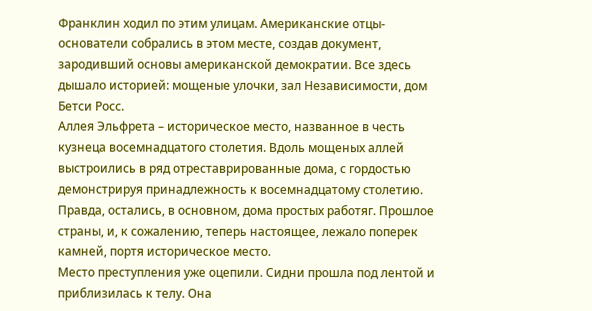Франклин ходил по этим улицам. Американские отцы-основатели собрались в этом месте, создав документ, зародивший основы американской демократии. Все здесь дышало историей: мощеные улочки, зал Независимости, дом Бетси Росс.
Аллея Эльфрета – историческое место, названное в честь кузнеца восемнадцатого столетия. Вдоль мощеных аллей выстроились в ряд отреставрированные дома, с гордостью демонстрируя принадлежность к восемнадцатому столетию. Правда, остались, в основном, дома простых работяг. Прошлое страны, и, к сожалению, теперь настоящее, лежало поперек камней, портя историческое место.
Место преступления уже оцепили. Сидни прошла под лентой и приблизилась к телу. Она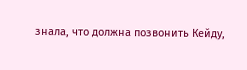знала, что должна позвонить Кейду,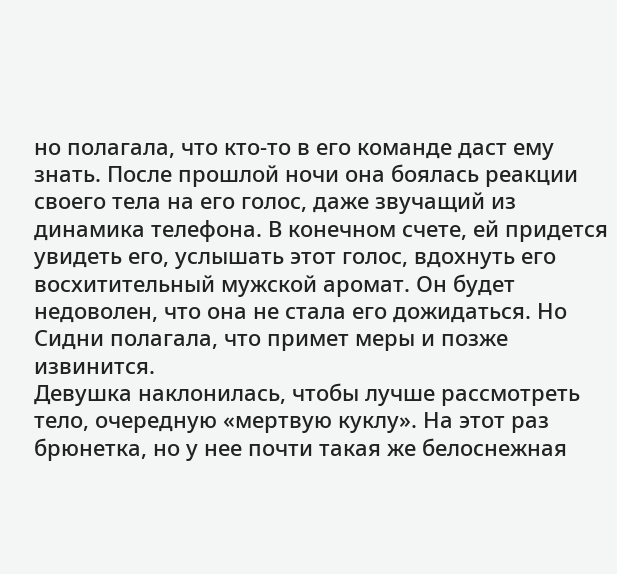но полагала, что кто-то в его команде даст ему знать. После прошлой ночи она боялась реакции своего тела на его голос, даже звучащий из динамика телефона. В конечном счете, ей придется увидеть его, услышать этот голос, вдохнуть его восхитительный мужской аромат. Он будет недоволен, что она не стала его дожидаться. Но Сидни полагала, что примет меры и позже извинится.
Девушка наклонилась, чтобы лучше рассмотреть тело, очередную «мертвую куклу». На этот раз брюнетка, но у нее почти такая же белоснежная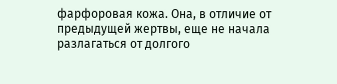фарфоровая кожа. Она, в отличие от предыдущей жертвы, еще не начала разлагаться от долгого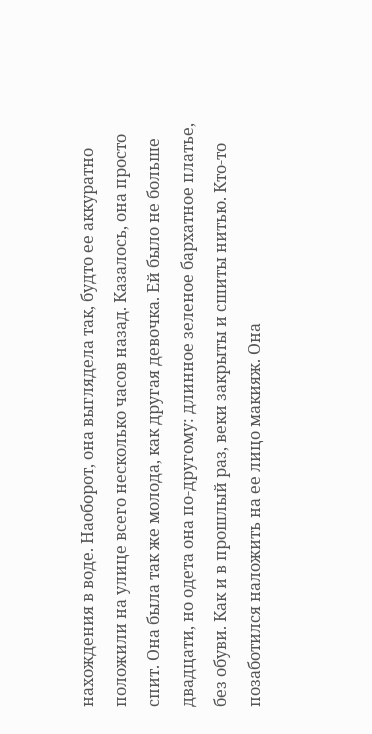нахождения в воде. Наоборот, она выглядела так, будто ее аккуратно положили на улице всего несколько часов назад. Казалось, она просто спит. Она была так же молода, как другая девочка. Ей было не больше двадцати, но одета она по-другому: длинное зеленое бархатное платье, без обуви. Как и в прошлый раз, веки закрыты и сшиты нитью. Кто-то позаботился наложить на ее лицо макияж. Она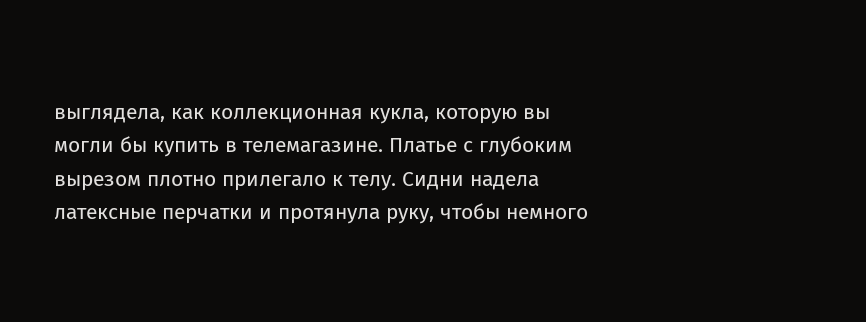выглядела, как коллекционная кукла, которую вы могли бы купить в телемагазине. Платье с глубоким вырезом плотно прилегало к телу. Сидни надела латексные перчатки и протянула руку, чтобы немного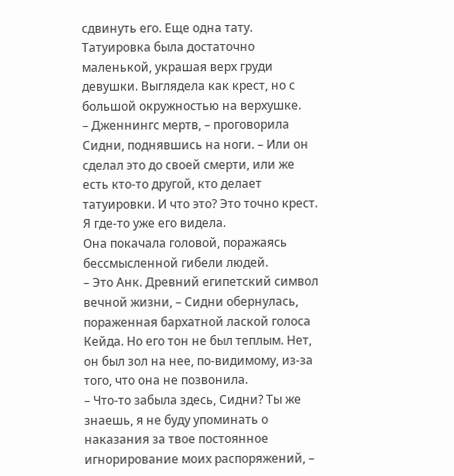сдвинуть его. Еще одна тату.
Татуировка была достаточно маленькой, украшая верх груди девушки. Выглядела как крест, но с большой окружностью на верхушке.
– Дженнингс мертв, – проговорила Сидни, поднявшись на ноги. – Или он сделал это до своей смерти, или же есть кто-то другой, кто делает татуировки. И что это? Это точно крест. Я где-то уже его видела.
Она покачала головой, поражаясь бессмысленной гибели людей.
– Это Анк. Древний египетский символ вечной жизни, – Сидни обернулась, пораженная бархатной лаской голоса Кейда. Но его тон не был теплым. Нет, он был зол на нее, по-видимому, из-за того, что она не позвонила.
– Что-то забыла здесь, Сидни? Ты же знаешь, я не буду упоминать о наказания за твое постоянное игнорирование моих распоряжений, –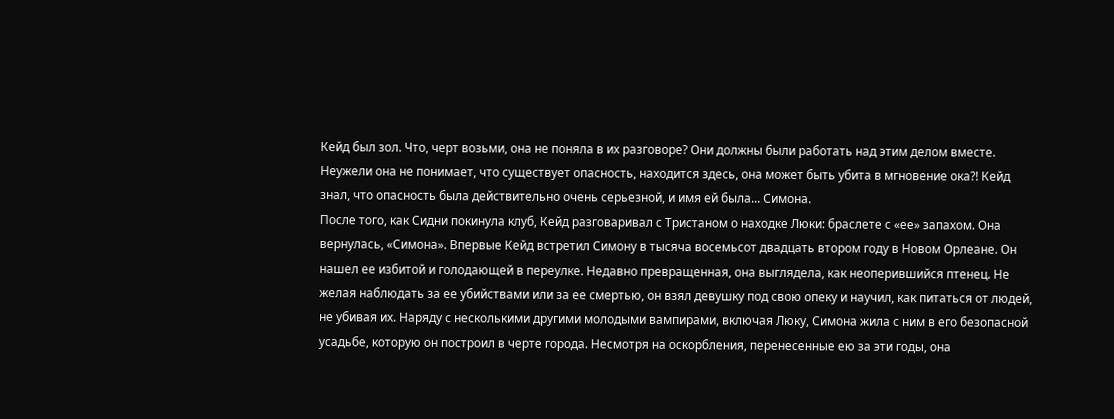Кейд был зол. Что, черт возьми, она не поняла в их разговоре? Они должны были работать над этим делом вместе. Неужели она не понимает, что существует опасность, находится здесь, она может быть убита в мгновение ока?! Кейд знал, что опасность была действительно очень серьезной, и имя ей была... Симона.
После того, как Сидни покинула клуб, Кейд разговаривал с Тристаном о находке Люки: браслете с «ее» запахом. Она вернулась, «Симона». Впервые Кейд встретил Симону в тысяча восемьсот двадцать втором году в Новом Орлеане. Он нашел ее избитой и голодающей в переулке. Недавно превращенная, она выглядела, как неоперившийся птенец. Не желая наблюдать за ее убийствами или за ее смертью, он взял девушку под свою опеку и научил, как питаться от людей, не убивая их. Наряду с несколькими другими молодыми вампирами, включая Люку, Симона жила с ним в его безопасной усадьбе, которую он построил в черте города. Несмотря на оскорбления, перенесенные ею за эти годы, она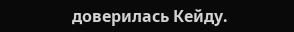доверилась Кейду.